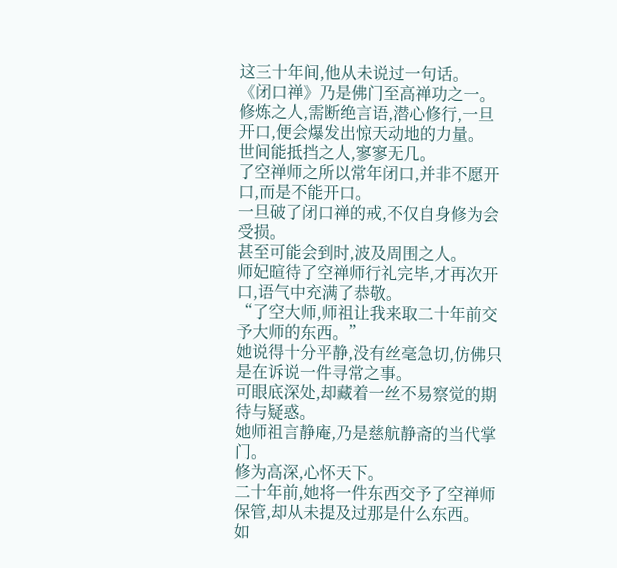这三十年间,他从未说过一句话。
《闭口禅》乃是佛门至高禅功之一。
修炼之人,需断绝言语,潜心修行,一旦开口,便会爆发出惊天动地的力量。
世间能抵挡之人,寥寥无几。
了空禅师之所以常年闭口,并非不愿开口,而是不能开口。
一旦破了闭口禅的戒,不仅自身修为会受损。
甚至可能会到时,波及周围之人。
师妃暄待了空禅师行礼完毕,才再次开口,语气中充满了恭敬。
“了空大师,师祖让我来取二十年前交予大师的东西。”
她说得十分平静,没有丝毫急切,仿佛只是在诉说一件寻常之事。
可眼底深处,却藏着一丝不易察觉的期待与疑惑。
她师祖言静庵,乃是慈航静斋的当代掌门。
修为高深,心怀天下。
二十年前,她将一件东西交予了空禅师保管,却从未提及过那是什么东西。
如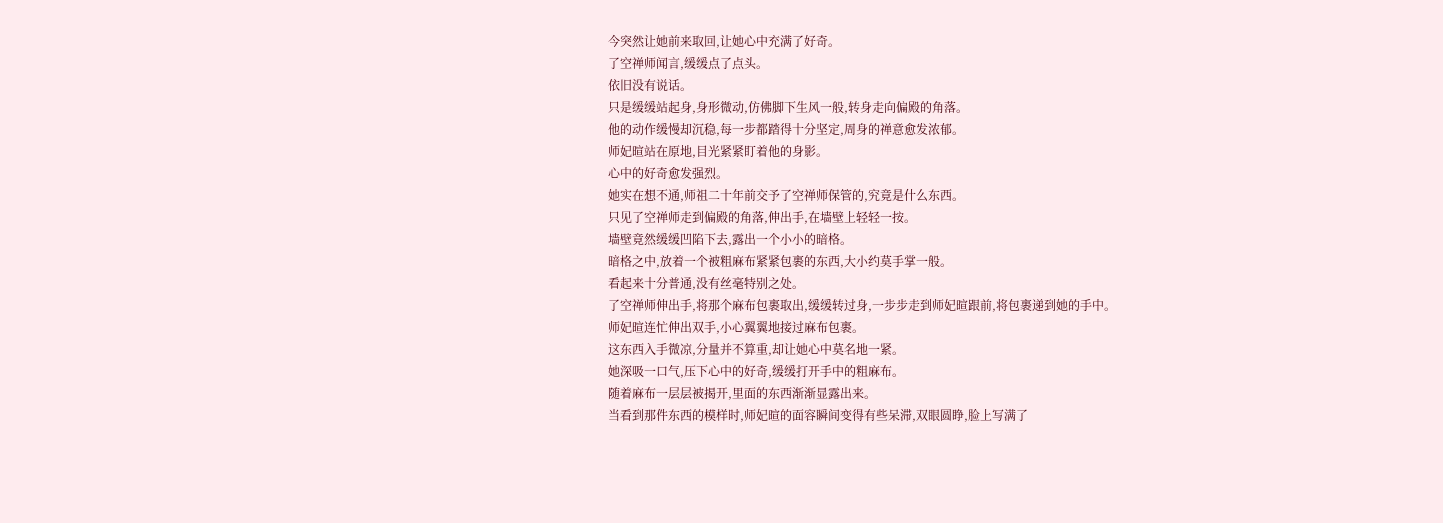今突然让她前来取回,让她心中充满了好奇。
了空禅师闻言,缓缓点了点头。
依旧没有说话。
只是缓缓站起身,身形微动,仿佛脚下生风一般,转身走向偏殿的角落。
他的动作缓慢却沉稳,每一步都踏得十分坚定,周身的禅意愈发浓郁。
师妃暄站在原地,目光紧紧盯着他的身影。
心中的好奇愈发强烈。
她实在想不通,师祖二十年前交予了空禅师保管的,究竟是什么东西。
只见了空禅师走到偏殿的角落,伸出手,在墙壁上轻轻一按。
墙壁竟然缓缓凹陷下去,露出一个小小的暗格。
暗格之中,放着一个被粗麻布紧紧包裹的东西,大小约莫手掌一般。
看起来十分普通,没有丝毫特别之处。
了空禅师伸出手,将那个麻布包裹取出,缓缓转过身,一步步走到师妃暄跟前,将包裹递到她的手中。
师妃暄连忙伸出双手,小心翼翼地接过麻布包裹。
这东西入手微凉,分量并不算重,却让她心中莫名地一紧。
她深吸一口气,压下心中的好奇,缓缓打开手中的粗麻布。
随着麻布一层层被揭开,里面的东西渐渐显露出来。
当看到那件东西的模样时,师妃暄的面容瞬间变得有些呆滞,双眼圆睁,脸上写满了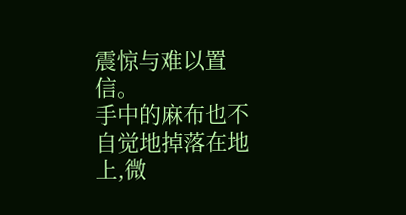震惊与难以置信。
手中的麻布也不自觉地掉落在地上,微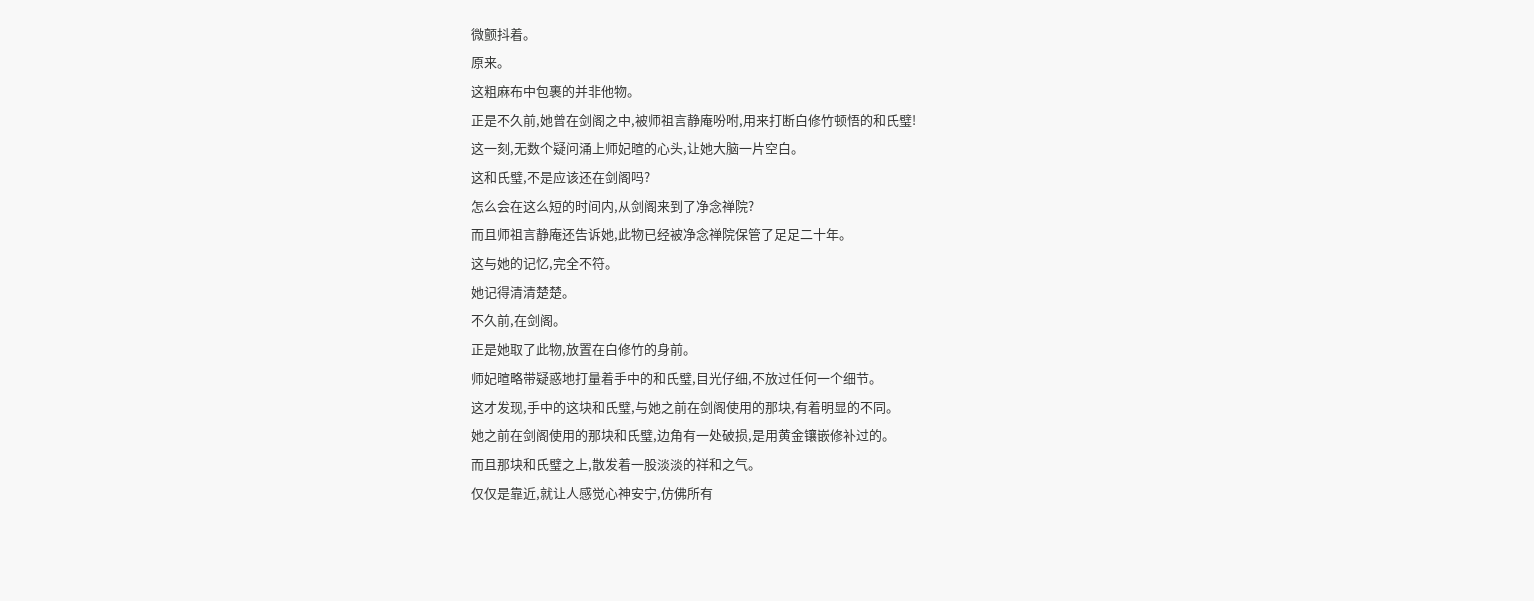微颤抖着。
原来。
这粗麻布中包裹的并非他物。
正是不久前,她曾在剑阁之中,被师祖言静庵吩咐,用来打断白修竹顿悟的和氏璧!
这一刻,无数个疑问涌上师妃暄的心头,让她大脑一片空白。
这和氏璧,不是应该还在剑阁吗?
怎么会在这么短的时间内,从剑阁来到了净念禅院?
而且师祖言静庵还告诉她,此物已经被净念禅院保管了足足二十年。
这与她的记忆,完全不符。
她记得清清楚楚。
不久前,在剑阁。
正是她取了此物,放置在白修竹的身前。
师妃暄略带疑惑地打量着手中的和氏璧,目光仔细,不放过任何一个细节。
这才发现,手中的这块和氏璧,与她之前在剑阁使用的那块,有着明显的不同。
她之前在剑阁使用的那块和氏璧,边角有一处破损,是用黄金镶嵌修补过的。
而且那块和氏璧之上,散发着一股淡淡的祥和之气。
仅仅是靠近,就让人感觉心神安宁,仿佛所有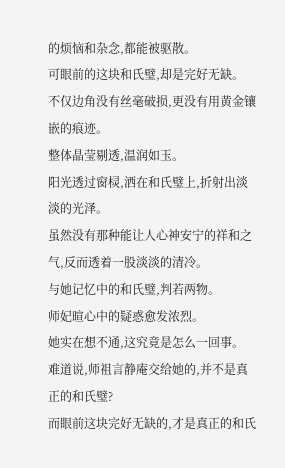的烦恼和杂念,都能被驱散。
可眼前的这块和氏璧,却是完好无缺。
不仅边角没有丝毫破损,更没有用黄金镶嵌的痕迹。
整体晶莹剔透,温润如玉。
阳光透过窗棂,洒在和氏璧上,折射出淡淡的光泽。
虽然没有那种能让人心神安宁的祥和之气,反而透着一股淡淡的清冷。
与她记忆中的和氏璧,判若两物。
师妃暄心中的疑惑愈发浓烈。
她实在想不通,这究竟是怎么一回事。
难道说,师祖言静庵交给她的,并不是真正的和氏璧?
而眼前这块完好无缺的,才是真正的和氏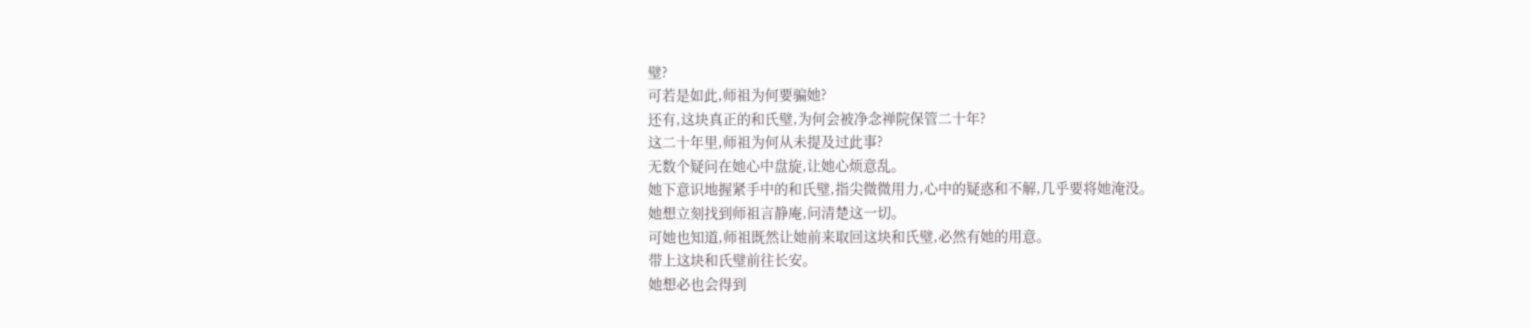璧?
可若是如此,师祖为何要骗她?
还有,这块真正的和氏璧,为何会被净念禅院保管二十年?
这二十年里,师祖为何从未提及过此事?
无数个疑问在她心中盘旋,让她心烦意乱。
她下意识地握紧手中的和氏璧,指尖微微用力,心中的疑惑和不解,几乎要将她淹没。
她想立刻找到师祖言静庵,问清楚这一切。
可她也知道,师祖既然让她前来取回这块和氏璧,必然有她的用意。
带上这块和氏璧前往长安。
她想必也会得到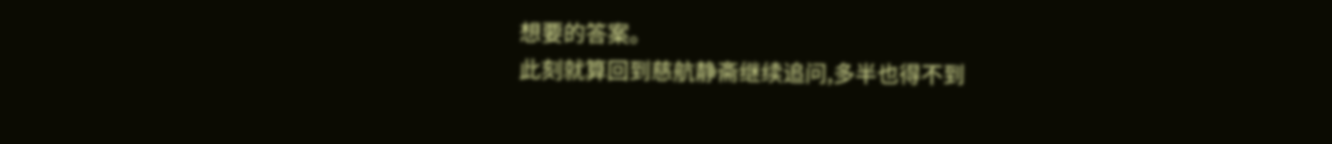想要的答案。
此刻就算回到慈航静斋继续追问,多半也得不到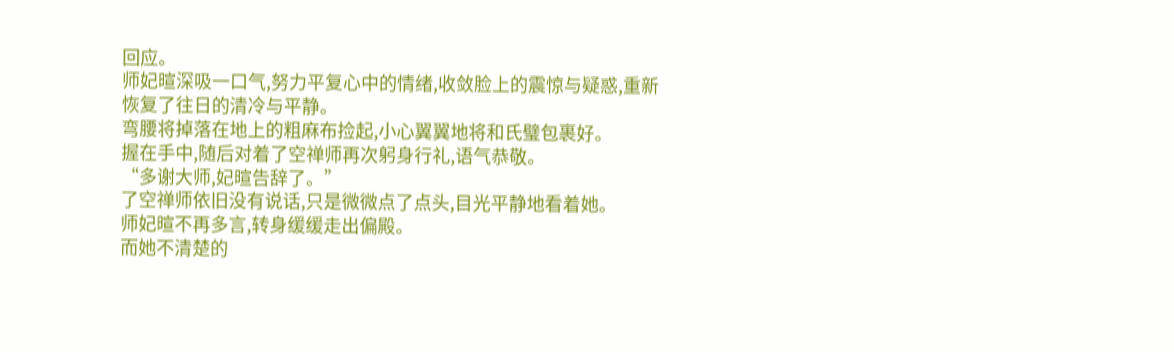回应。
师妃暄深吸一口气,努力平复心中的情绪,收敛脸上的震惊与疑惑,重新恢复了往日的清冷与平静。
弯腰将掉落在地上的粗麻布捡起,小心翼翼地将和氏璧包裹好。
握在手中,随后对着了空禅师再次躬身行礼,语气恭敬。
“多谢大师,妃暄告辞了。”
了空禅师依旧没有说话,只是微微点了点头,目光平静地看着她。
师妃暄不再多言,转身缓缓走出偏殿。
而她不清楚的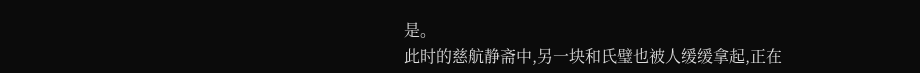是。
此时的慈航静斋中,另一块和氏璧也被人缓缓拿起,正在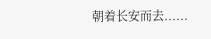朝着长安而去......